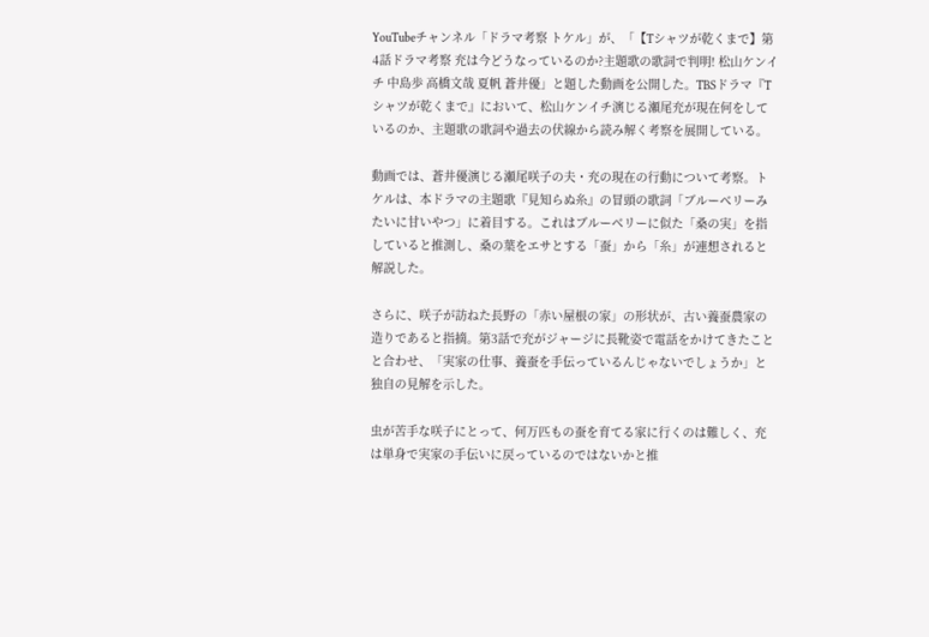YouTubeチャンネル「ドラマ考察 トケル」が、「【Tシャツが乾くまで】第4話ドラマ考察 充は今どうなっているのか?主題歌の歌詞で判明! 松山ケンイチ 中島歩 高橋文哉 夏帆 蒼井優」と題した動画を公開した。TBSドラマ『Tシャツが乾くまで』において、松山ケンイチ演じる瀬尾充が現在何をしているのか、主題歌の歌詞や過去の伏線から読み解く考察を展開している。

動画では、蒼井優演じる瀬尾咲子の夫・充の現在の行動について考察。トケルは、本ドラマの主題歌『見知らぬ糸』の冒頭の歌詞「ブルーベリーみたいに甘いやつ」に着目する。これはブルーベリーに似た「桑の実」を指していると推測し、桑の葉をエサとする「蚕」から「糸」が連想されると解説した。

さらに、咲子が訪ねた長野の「赤い屋根の家」の形状が、古い養蚕農家の造りであると指摘。第3話で充がジャージに長靴姿で電話をかけてきたことと合わせ、「実家の仕事、養蚕を手伝っているんじゃないでしょうか」と独自の見解を示した。

虫が苦手な咲子にとって、何万匹もの蚕を育てる家に行くのは難しく、充は単身で実家の手伝いに戻っているのではないかと推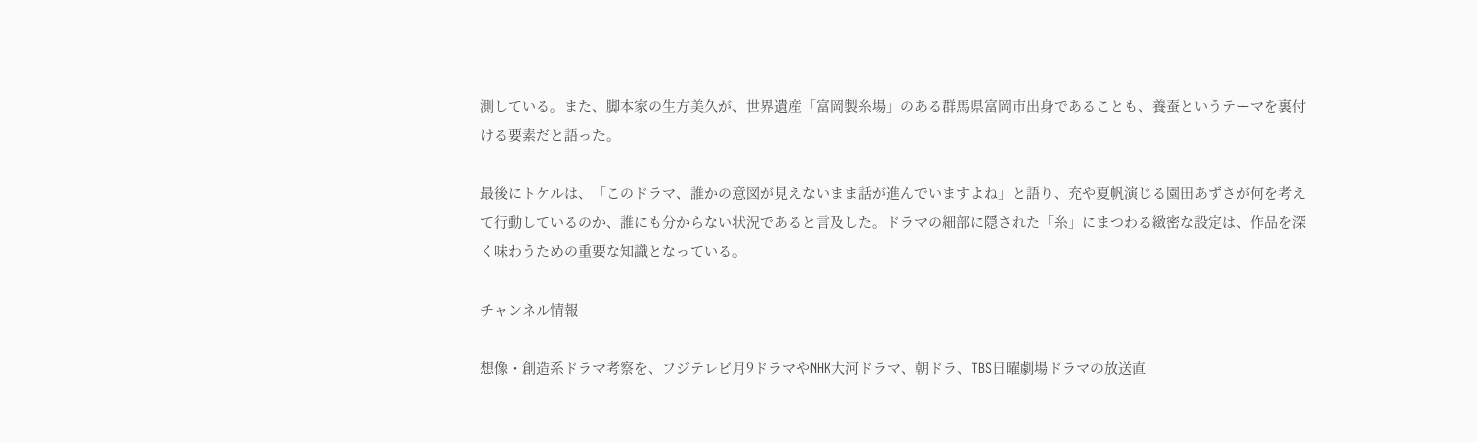測している。また、脚本家の生方美久が、世界遺産「富岡製糸場」のある群馬県富岡市出身であることも、養蚕というテーマを裏付ける要素だと語った。

最後にトケルは、「このドラマ、誰かの意図が見えないまま話が進んでいますよね」と語り、充や夏帆演じる園田あずさが何を考えて行動しているのか、誰にも分からない状況であると言及した。ドラマの細部に隠された「糸」にまつわる緻密な設定は、作品を深く味わうための重要な知識となっている。

チャンネル情報

想像・創造系ドラマ考察を、フジテレビ月9ドラマやNHK大河ドラマ、朝ドラ、TBS日曜劇場ドラマの放送直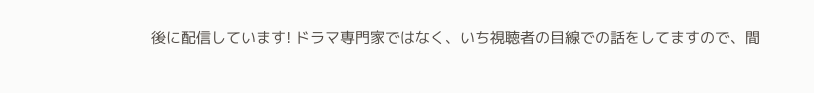後に配信しています! ドラマ専門家ではなく、いち視聴者の目線での話をしてますので、間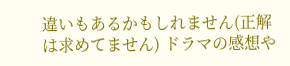違いもあるかもしれません(正解は求めてません) ドラマの感想や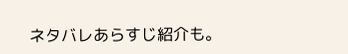ネタバレあらすじ紹介も。